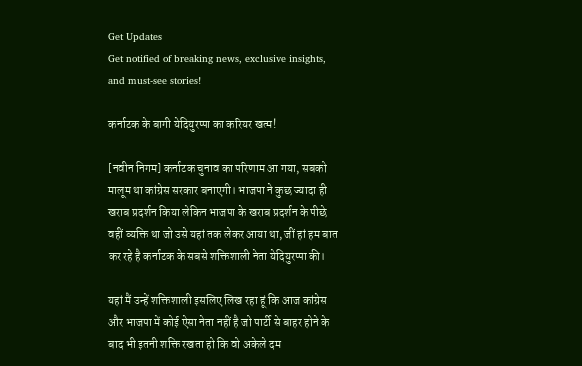Get Updates
Get notified of breaking news, exclusive insights, and must-see stories!

कर्नाटक के बागी येदियुरप्पा का करियर खत्‍म!

[नवीन निगम] कर्नाटक चुनाव का परिणाम आ गया, सबको मालूम था कांग्रेस सरकार बनाएगी। भाजपा ने कुछ ज्यादा ही खराब प्रदर्शन किया लेकिन भाजपा के खराब प्रदर्शन के पीछे वहीं व्यक्ति था जो उसे यहां तक लेकर आया था, जीं हां हम बात कर रहे है कर्नाटक के सबसे शक्तिशाली नेता येदियुरप्पा की।

यहां मैं उन्हें शक्तिशाली इसलिए लिख रहा हूं कि आज कांग्रेस और भाजपा में कोई ऐसा नेता नहीं है जो पार्टी से बाहर होने के बाद भी इतनी शक्ति रखता हो कि वो अकेले दम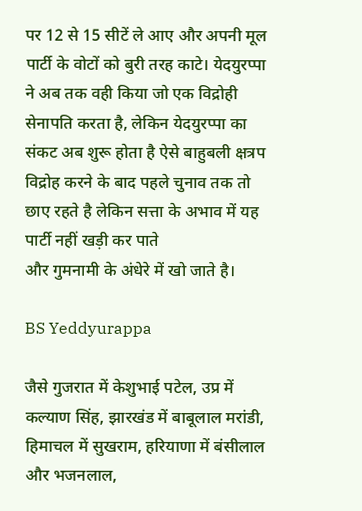पर 12 से 15 सीटें ले आए और अपनी मूल पार्टी के वोटों को बुरी तरह काटे। येदयुरप्पा ने अब तक वही किया जो एक विद्रोही सेनापति करता है, लेकिन येदयुरप्पा का संकट अब शुरू होता है ऐसे बाहुबली क्षत्रप विद्रोह करने के बाद पहले चुनाव तक तो छाए रहते है लेकिन सत्ता के अभाव में यह पार्टी नहीं खड़ी कर पाते
और गुमनामी के अंधेरे में खो जाते है।

BS Yeddyurappa

जैसे गुजरात में केशुभाई पटेल, उप्र में कल्याण सिंह, झारखंड में बाबूलाल मरांडी, हिमाचल में सुखराम, हरियाणा में बंसीलाल और भजनलाल,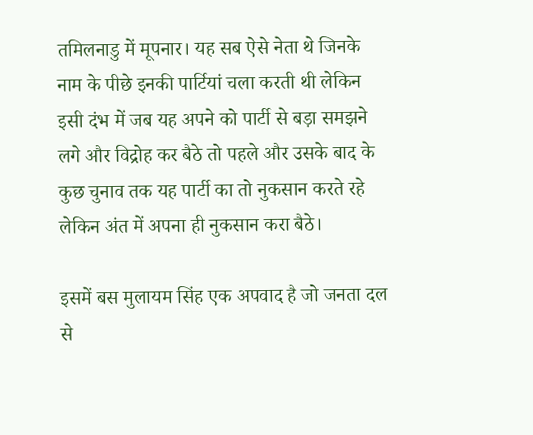तमिलनाडु में मूपनार। यह सब ऐसे नेता थे जिनके नाम के पीछे इनकी पार्टियां चला करती थी लेकिन इसी दंभ में जब यह अपने को पार्टी से बड़ा समझने लगे और विद्रोह कर बैठे तो पहले और उसके बाद के कुछ चुनाव तक यह पार्टी का तो नुकसान करते रहे लेकिन अंत में अपना ही नुकसान करा बैठे।

इसमें बस मुलायम सिंह एक अपवाद है जो जनता दल से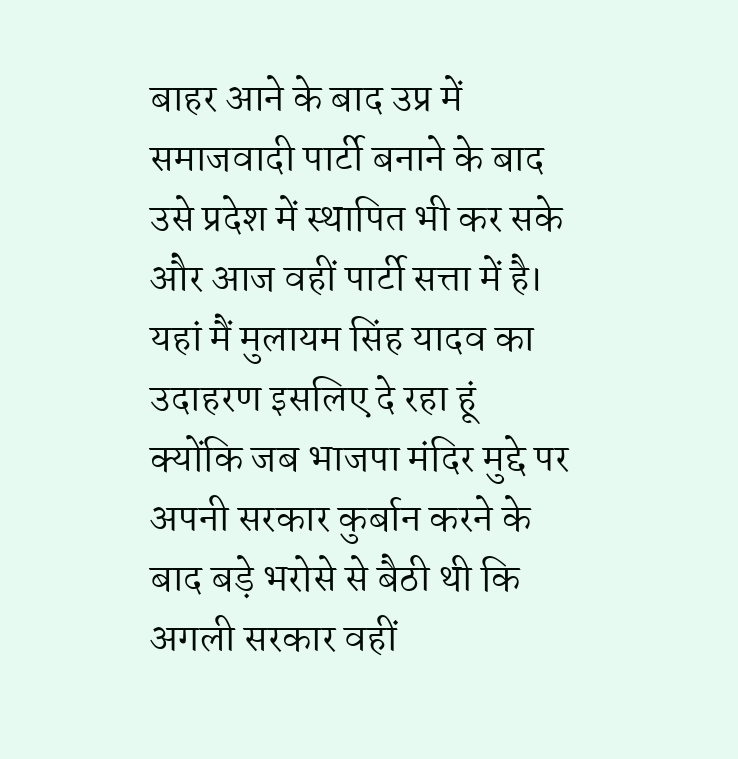बाहर आने के बाद उप्र में समाजवादी पार्टी बनाने के बाद उसे प्रदेश में स्थापित भी कर सके और आज वहीं पार्टी सत्ता में है। यहां मैं मुलायम सिंह यादव का उदाहरण इसलिए दे रहा हूं क्योंकि जब भाजपा मंदिर मुद्दे पर अपनी सरकार कुर्बान करने के बाद बड़े भरोसे से बैठी थी कि अगली सरकार वहीं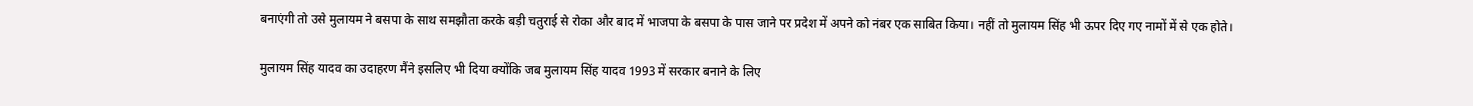बनाएंगी तो उसे मुलायम ने बसपा के साथ समझौता करके बड़ी चतुराई से रोका और बाद में भाजपा के बसपा के पास जाने पर प्रदेश में अपने को नंबर एक साबित किया। नहीं तो मुलायम सिंह भी ऊपर दिए गए नामों में से एक होते।

मुलायम सिंह यादव का उदाहरण मैंने इसलिए भी दिया क्योंकि जब मुलायम सिंह यादव 1993 में सरकार बनाने के लिए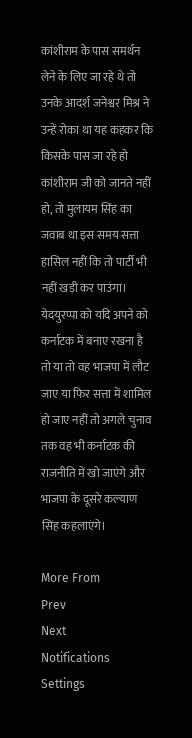कांशीराम के पास समर्थन लेने के लिए जा रहे थे तो उनके आदर्श जनेश्वर मिश्र ने उन्हें रोका था यह कहकर कि किसके पास जा रहे हो कांशीराम जी को जानते नहीं हो, तो मुलायम सिंह का जवाब था इस समय सत्ता हासिल नहीं कि तो पार्टी भी नहीं खड़ी कर पाउंगा। येदयुरप्पा को यदि अपने को कर्नाटक में बनाए रखना है तो या तो वह भाजपा में लौट जाए या फिर सत्ता में शामिल हो जाए नहीं तो अगले चुनाव तक वह भी कर्नाटक की राजनीति में खो जाएंगे और भाजपा के दूसरे कल्याण सिंह कहलाएंगे।

More From
Prev
Next
Notifications
Settings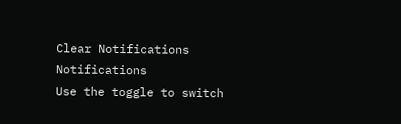Clear Notifications
Notifications
Use the toggle to switch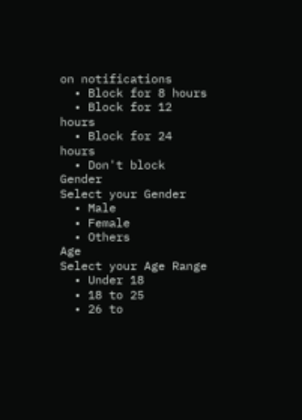on notifications
  • Block for 8 hours
  • Block for 12 hours
  • Block for 24 hours
  • Don't block
Gender
Select your Gender
  • Male
  • Female
  • Others
Age
Select your Age Range
  • Under 18
  • 18 to 25
  • 26 to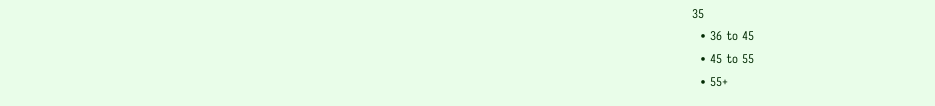35
  • 36 to 45
  • 45 to 55
  • 55+